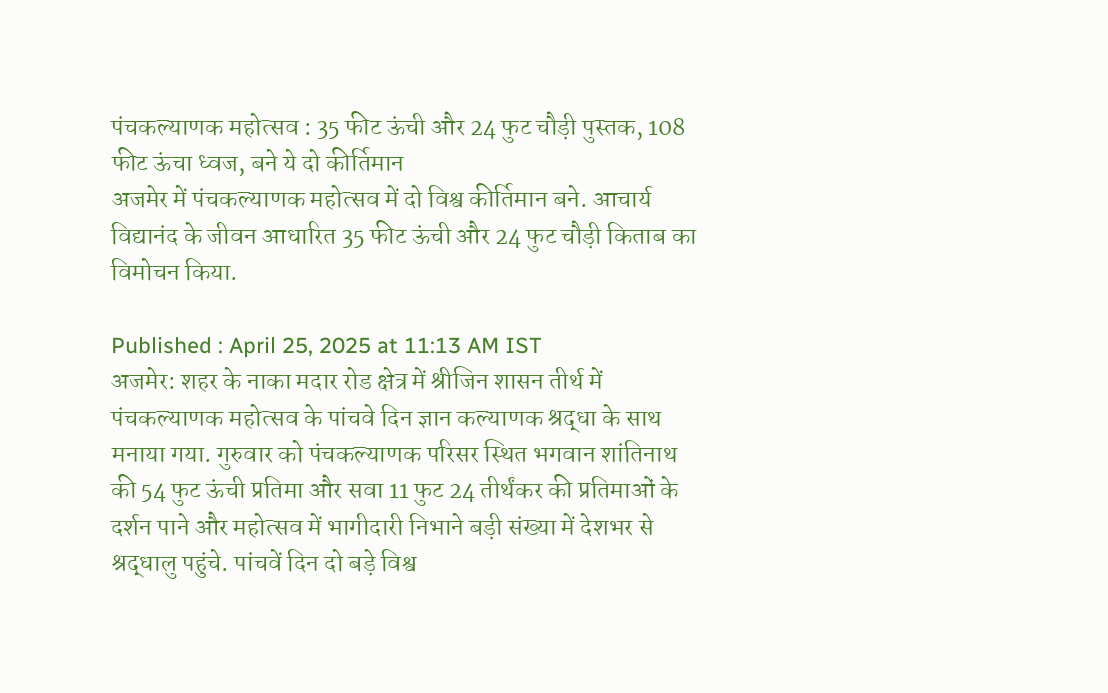पंचकल्याणक महोत्सव : 35 फीट ऊंची और 24 फुट चौड़ी पुस्तक, 108 फीट ऊंचा ध्वज, बने ये दो कीर्तिमान
अजमेर में पंचकल्याणक महोत्सव में दो विश्व कीर्तिमान बने. आचार्य विद्यानंद के जीवन आधारित 35 फीट ऊंची और 24 फुट चौड़ी किताब का विमोचन किया.

Published : April 25, 2025 at 11:13 AM IST
अजमेर: शहर के नाका मदार रोड क्षेत्र में श्रीजिन शासन तीर्थ में पंचकल्याणक महोत्सव के पांचवे दिन ज्ञान कल्याणक श्रद्धा के साथ मनाया गया. गुरुवार को पंचकल्याणक परिसर स्थित भगवान शांतिनाथ की 54 फुट ऊंची प्रतिमा और सवा 11 फुट 24 तीर्थंकर की प्रतिमाओं के दर्शन पाने और महोत्सव में भागीदारी निभाने बड़ी संख्या में देशभर से श्रद्धालु पहुंचे. पांचवें दिन दो बड़े विश्व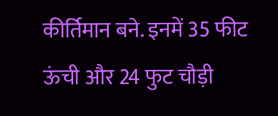कीर्तिमान बने. इनमें 35 फीट ऊंची और 24 फुट चौड़ी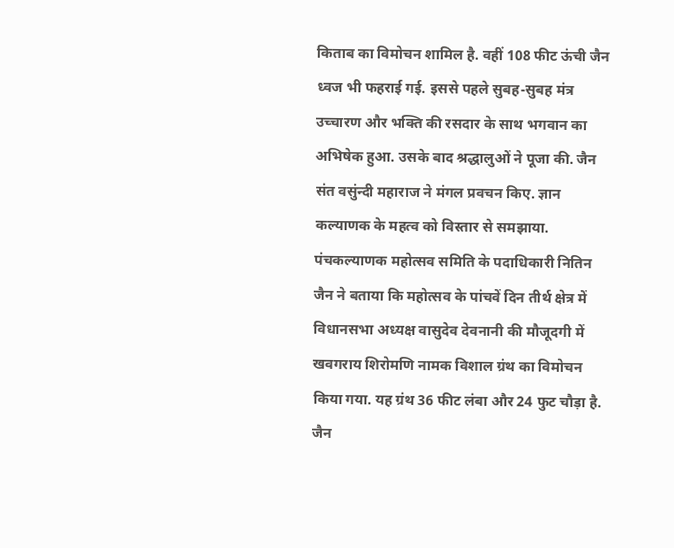किताब का विमोचन शामिल है. वहीं 108 फीट ऊंची जैन ध्वज भी फहराई गई. इससे पहले सुबह-सुबह मंत्र उच्चारण और भक्ति की रसदार के साथ भगवान का अभिषेक हुआ. उसके बाद श्रद्धालुओं ने पूजा की. जैन संत वसुंन्दी महाराज ने मंगल प्रवचन किए. ज्ञान कल्याणक के महत्व को विस्तार से समझाया.
पंचकल्याणक महोत्सव समिति के पदाधिकारी नितिन जैन ने बताया कि महोत्सव के पांचवें दिन तीर्थ क्षेत्र में विधानसभा अध्यक्ष वासुदेव देवनानी की मौजूदगी में खवगराय शिरोमणि नामक विशाल ग्रंथ का विमोचन किया गया. यह ग्रंथ 36 फीट लंबा और 24 फुट चौड़ा है. जैन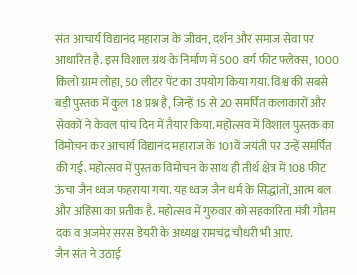संत आचार्य विद्यानंद महाराज के जीवन, दर्शन और समाज सेवा पर आधारित है. इस विशाल ग्रंथ के निर्माण में 500 वर्ग फीट फ्लेक्स, 1000 किलो ग्राम लोहा, 50 लीटर पेंट का उपयोग किया गया. विश्व की सबसे बड़ी पुस्तक में कुल 18 प्रश्न है, जिन्हें 15 से 20 समर्पित कलाकारों और सेवकों ने केवल पांच दिन में तैयार किया. महोत्सव में विशाल पुस्तक का विमोचन कर आचार्य विद्यानंद महाराज के 101वें जयंती पर उन्हें समर्पित की गई. महोत्सव में पुस्तक विमोचन के साथ ही तीर्थ क्षेत्र में 108 फीट ऊंचा जैन ध्वज फहराया गया. यह ध्वज जैन धर्म के सिद्धांतों, आत्म बल और अहिंसा का प्रतीक है. महोत्सव में गुरुवार को सहकारिता मंत्री गौतम दक व अजमेर सरस डेयरी के अध्यक्ष रामचंद्र चौधरी भी आए.
जैन संत ने उठाई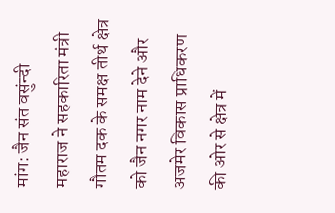मांग: जैन संत वसुंन्दी महाराज ने सहकारिता मंत्री गौतम दक के समक्ष तीर्थ क्षेत्र को जैन नगर नाम देने और अजमेर विकास प्राधिकरण की ओर से क्षेत्र में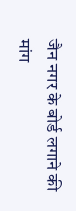जैन नगर के बोर्ड लगाने की मांग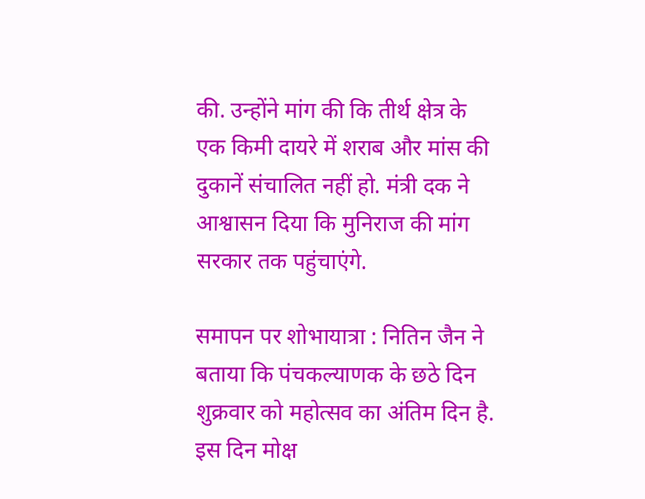की. उन्होंने मांग की कि तीर्थ क्षेत्र के एक किमी दायरे में शराब और मांस की दुकानें संचालित नहीं हो. मंत्री दक ने आश्वासन दिया कि मुनिराज की मांग सरकार तक पहुंचाएंगे.

समापन पर शोभायात्रा : नितिन जैन ने बताया कि पंचकल्याणक के छठे दिन शुक्रवार को महोत्सव का अंतिम दिन है. इस दिन मोक्ष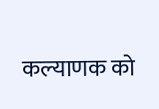कल्याणक को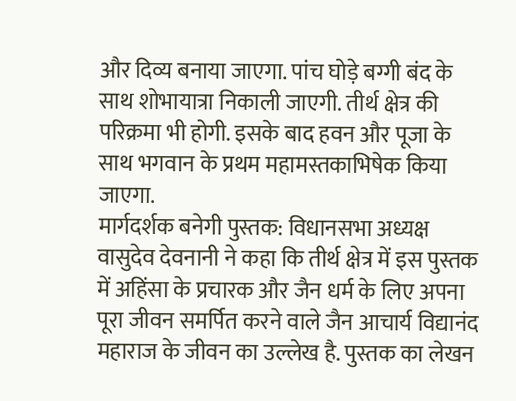और दिव्य बनाया जाएगा. पांच घोड़े बग्गी बंद के साथ शोभायात्रा निकाली जाएगी. तीर्थ क्षेत्र की परिक्रमा भी होगी. इसके बाद हवन और पूजा के साथ भगवान के प्रथम महामस्तकाभिषेक किया जाएगा.
मार्गदर्शक बनेगी पुस्तक: विधानसभा अध्यक्ष वासुदेव देवनानी ने कहा कि तीर्थ क्षेत्र में इस पुस्तक में अहिंसा के प्रचारक और जैन धर्म के लिए अपना पूरा जीवन समर्पित करने वाले जैन आचार्य विद्यानंद महाराज के जीवन का उल्लेख है. पुस्तक का लेखन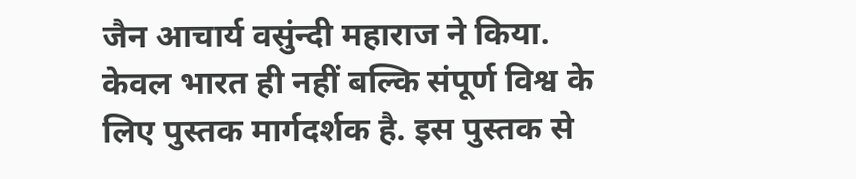जैन आचार्य वसुंन्दी महाराज ने किया. केवल भारत ही नहीं बल्कि संपूर्ण विश्व के लिए पुस्तक मार्गदर्शक है. इस पुस्तक से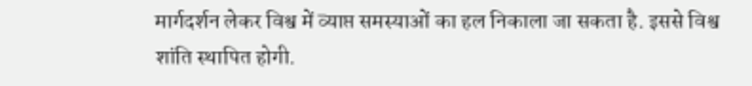मार्गदर्शन लेकर विश्व में व्याप्त समस्याओं का हल निकाला जा सकता है. इससे विश्व शांति स्थापित होगी.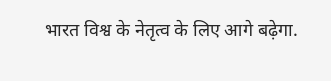भारत विश्व के नेतृत्व के लिए आगे बढ़ेगा.